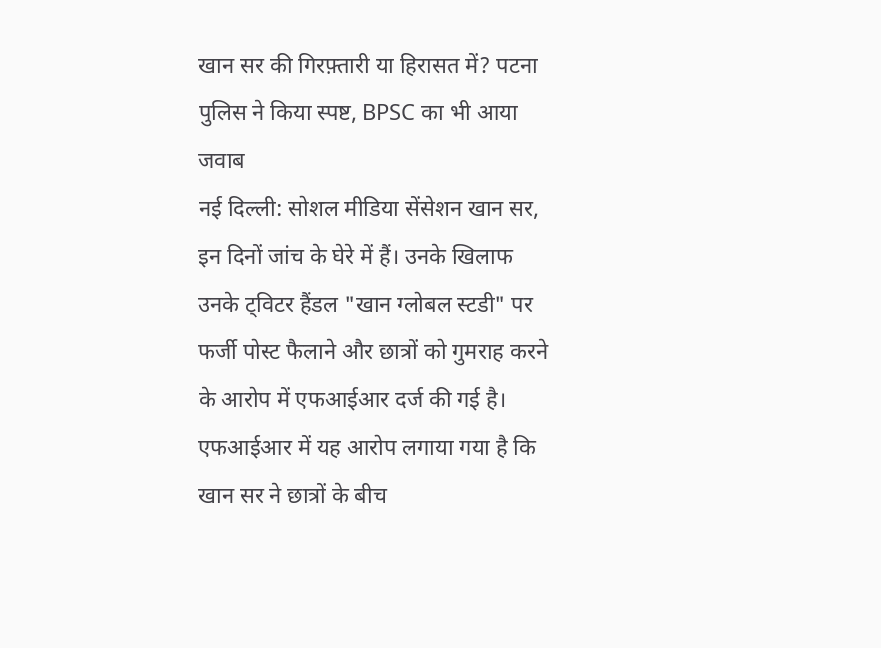खान सर की गिरफ़्तारी या हिरासत में? पटना पुलिस ने किया स्पष्ट, BPSC का भी आया जवाब
नई दिल्ली: सोशल मीडिया सेंसेशन खान सर, इन दिनों जांच के घेरे में हैं। उनके खिलाफ उनके ट्विटर हैंडल "खान ग्लोबल स्टडी" पर फर्जी पोस्ट फैलाने और छात्रों को गुमराह करने के आरोप में एफआईआर दर्ज की गई है। एफआईआर में यह आरोप लगाया गया है कि खान सर ने छात्रों के बीच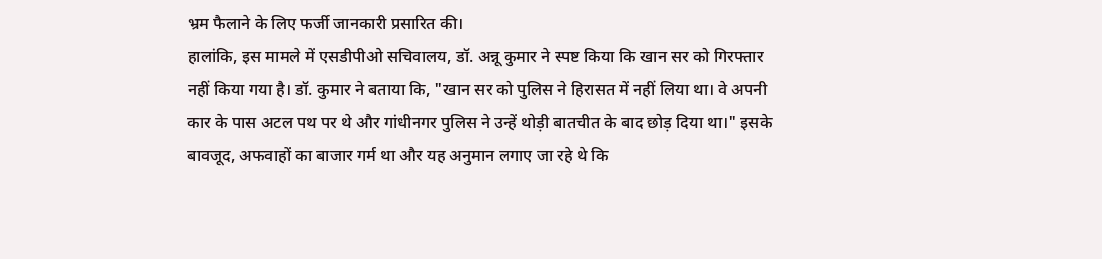भ्रम फैलाने के लिए फर्जी जानकारी प्रसारित की।
हालांकि, इस मामले में एसडीपीओ सचिवालय, डॉ. अन्नू कुमार ने स्पष्ट किया कि खान सर को गिरफ्तार नहीं किया गया है। डॉ. कुमार ने बताया कि, "खान सर को पुलिस ने हिरासत में नहीं लिया था। वे अपनी कार के पास अटल पथ पर थे और गांधीनगर पुलिस ने उन्हें थोड़ी बातचीत के बाद छोड़ दिया था।" इसके बावजूद, अफवाहों का बाजार गर्म था और यह अनुमान लगाए जा रहे थे कि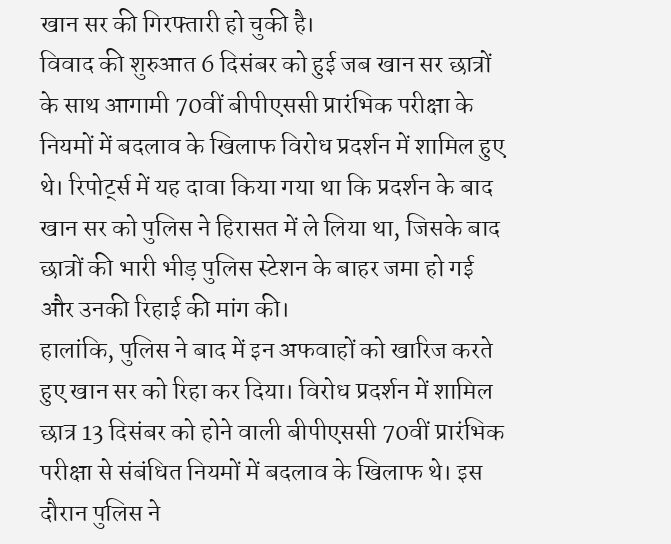खान सर की गिरफ्तारी हो चुकी है।
विवाद की शुरुआत 6 दिसंबर को हुई जब खान सर छात्रों के साथ आगामी 70वीं बीपीएससी प्रारंभिक परीक्षा के नियमों में बदलाव के खिलाफ विरोध प्रदर्शन में शामिल हुए थे। रिपोर्ट्स में यह दावा किया गया था कि प्रदर्शन के बाद खान सर को पुलिस ने हिरासत में ले लिया था, जिसके बाद छात्रों की भारी भीड़ पुलिस स्टेशन के बाहर जमा हो गई और उनकी रिहाई की मांग की।
हालांकि, पुलिस ने बाद में इन अफवाहों को खारिज करते हुए खान सर को रिहा कर दिया। विरोध प्रदर्शन में शामिल छात्र 13 दिसंबर को होने वाली बीपीएससी 70वीं प्रारंभिक परीक्षा से संबंधित नियमों में बदलाव के खिलाफ थे। इस दौरान पुलिस ने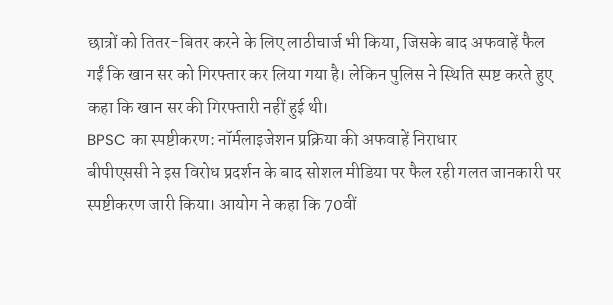छात्रों को तितर-बितर करने के लिए लाठीचार्ज भी किया, जिसके बाद अफवाहें फैल गईं कि खान सर को गिरफ्तार कर लिया गया है। लेकिन पुलिस ने स्थिति स्पष्ट करते हुए कहा कि खान सर की गिरफ्तारी नहीं हुई थी।
BPSC का स्पष्टीकरण: नॉर्मलाइजेशन प्रक्रिया की अफवाहें निराधार
बीपीएससी ने इस विरोध प्रदर्शन के बाद सोशल मीडिया पर फैल रही गलत जानकारी पर स्पष्टीकरण जारी किया। आयोग ने कहा कि 70वीं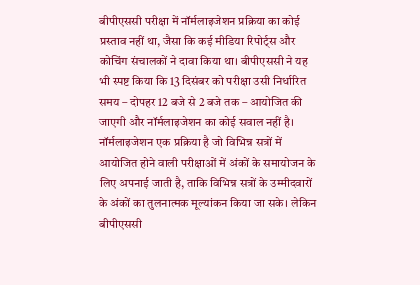बीपीएससी परीक्षा में नॉर्मलाइजेशन प्रक्रिया का कोई प्रस्ताव नहीं था, जैसा कि कई मीडिया रिपोर्ट्स और कोचिंग संचालकों ने दावा किया था। बीपीएससी ने यह भी स्पष्ट किया कि 13 दिसंबर को परीक्षा उसी निर्धारित समय – दोपहर 12 बजे से 2 बजे तक – आयोजित की जाएगी और नॉर्मलाइजेशन का कोई सवाल नहीं है।
नॉर्मलाइजेशन एक प्रक्रिया है जो विभिन्न सत्रों में आयोजित होने वाली परीक्षाओं में अंकों के समायोजन के लिए अपनाई जाती है, ताकि विभिन्न सत्रों के उम्मीदवारों के अंकों का तुलनात्मक मूल्यांकन किया जा सके। लेकिन बीपीएससी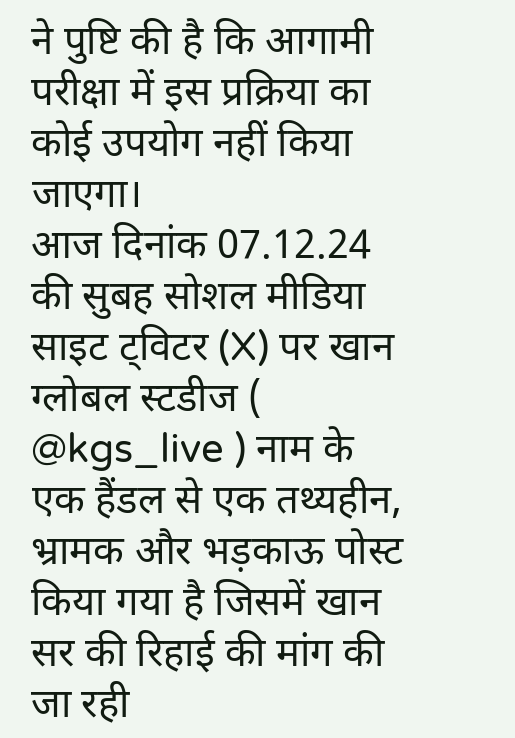ने पुष्टि की है कि आगामी परीक्षा में इस प्रक्रिया का कोई उपयोग नहीं किया जाएगा।
आज दिनांक 07.12.24 की सुबह सोशल मीडिया साइट ट्विटर (X) पर खान ग्लोबल स्टडीज ( @kgs_live ) नाम के एक हैंडल से एक तथ्यहीन, भ्रामक और भड़काऊ पोस्ट किया गया है जिसमें खान सर की रिहाई की मांग की जा रही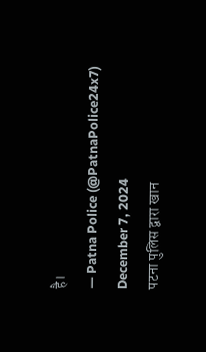है।
— Patna Police (@PatnaPolice24x7) December 7, 2024
पटना पुलिस द्वारा खान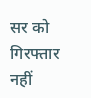सर को गिरफ्तार नहीं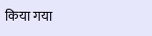किया गया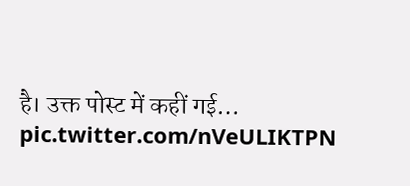है। उक्त पोस्ट में कहीं गई… pic.twitter.com/nVeULIKTPN